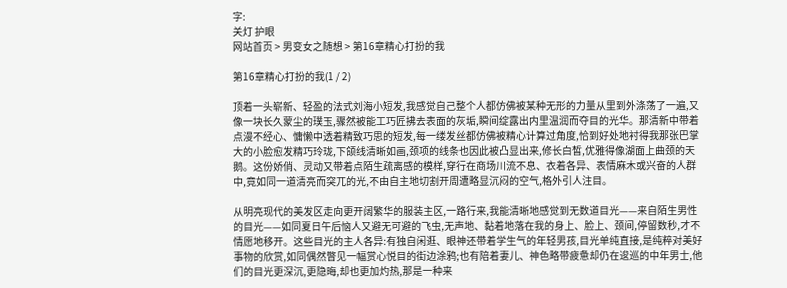字:
关灯 护眼
网站首页 > 男变女之随想 > 第16章精心打扮的我

第16章精心打扮的我(1 / 2)

顶着一头崭新、轻盈的法式刘海小短发,我感觉自己整个人都仿佛被某种无形的力量从里到外涤荡了一遍,又像一块长久蒙尘的璞玉,骤然被能工巧匠拂去表面的灰垢,瞬间绽露出内里温润而夺目的光华。那清新中带着点漫不经心、慵懒中透着精致巧思的短发,每一缕发丝都仿佛被精心计算过角度,恰到好处地衬得我那张巴掌大的小脸愈发精巧玲珑,下颌线清晰如画,颈项的线条也因此被凸显出来,修长白皙,优雅得像湖面上曲颈的天鹅。这份娇俏、灵动又带着点陌生疏离感的模样,穿行在商场川流不息、衣着各异、表情麻木或兴奋的人群中,竟如同一道清亮而突兀的光,不由自主地切割开周遭略显沉闷的空气,格外引人注目。

从明亮现代的美发区走向更开阔繁华的服装主区,一路行来,我能清晰地感觉到无数道目光——来自陌生男性的目光——如同夏日午后恼人又避无可避的飞虫,无声地、黏着地落在我的身上、脸上、颈间,停留数秒,才不情愿地移开。这些目光的主人各异:有独自闲逛、眼神还带着学生气的年轻男孩,目光单纯直接,是纯粹对美好事物的欣赏,如同偶然瞥见一幅赏心悦目的街边涂鸦;也有陪着妻儿、神色略带疲惫却仍在逡巡的中年男士,他们的目光更深沉,更隐晦,却也更加灼热,那是一种来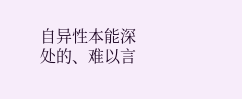自异性本能深处的、难以言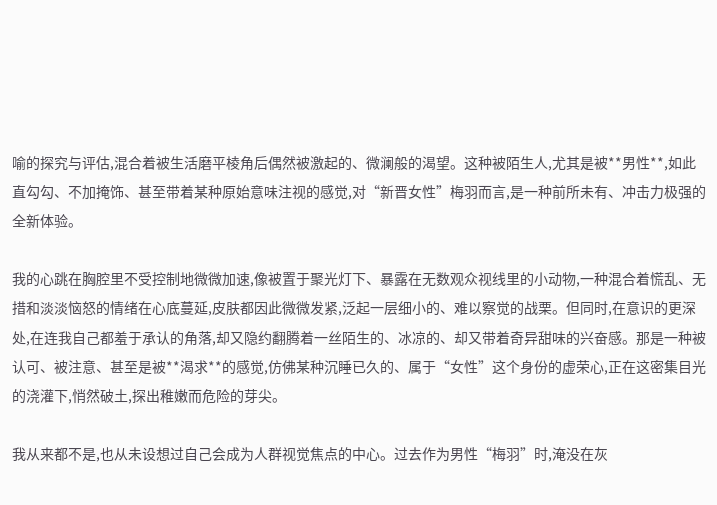喻的探究与评估,混合着被生活磨平棱角后偶然被激起的、微澜般的渴望。这种被陌生人,尤其是被**男性**,如此直勾勾、不加掩饰、甚至带着某种原始意味注视的感觉,对“新晋女性”梅羽而言,是一种前所未有、冲击力极强的全新体验。

我的心跳在胸腔里不受控制地微微加速,像被置于聚光灯下、暴露在无数观众视线里的小动物,一种混合着慌乱、无措和淡淡恼怒的情绪在心底蔓延,皮肤都因此微微发紧,泛起一层细小的、难以察觉的战栗。但同时,在意识的更深处,在连我自己都羞于承认的角落,却又隐约翻腾着一丝陌生的、冰凉的、却又带着奇异甜味的兴奋感。那是一种被认可、被注意、甚至是被**渴求**的感觉,仿佛某种沉睡已久的、属于“女性”这个身份的虚荣心,正在这密集目光的浇灌下,悄然破土,探出稚嫩而危险的芽尖。

我从来都不是,也从未设想过自己会成为人群视觉焦点的中心。过去作为男性“梅羽”时,淹没在灰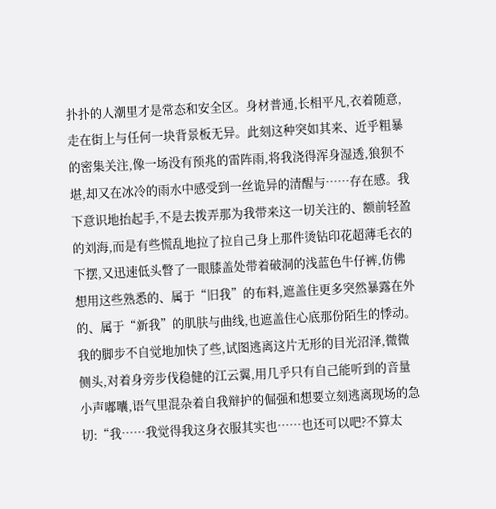扑扑的人潮里才是常态和安全区。身材普通,长相平凡,衣着随意,走在街上与任何一块背景板无异。此刻这种突如其来、近乎粗暴的密集关注,像一场没有预兆的雷阵雨,将我浇得浑身湿透,狼狈不堪,却又在冰冷的雨水中感受到一丝诡异的清醒与……存在感。我下意识地抬起手,不是去拨弄那为我带来这一切关注的、额前轻盈的刘海,而是有些慌乱地拉了拉自己身上那件烫钻印花超薄毛衣的下摆,又迅速低头瞥了一眼膝盖处带着破洞的浅蓝色牛仔裤,仿佛想用这些熟悉的、属于“旧我”的布料,遮盖住更多突然暴露在外的、属于“新我”的肌肤与曲线,也遮盖住心底那份陌生的悸动。我的脚步不自觉地加快了些,试图逃离这片无形的目光沼泽,微微侧头,对着身旁步伐稳健的江云翼,用几乎只有自己能听到的音量小声嘟囔,语气里混杂着自我辩护的倔强和想要立刻逃离现场的急切:“我……我觉得我这身衣服其实也……也还可以吧?不算太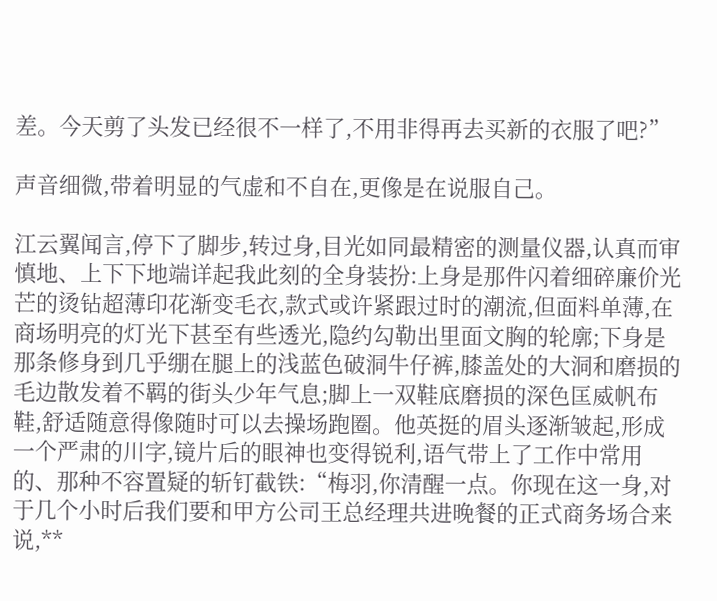差。今天剪了头发已经很不一样了,不用非得再去买新的衣服了吧?”

声音细微,带着明显的气虚和不自在,更像是在说服自己。

江云翼闻言,停下了脚步,转过身,目光如同最精密的测量仪器,认真而审慎地、上下下地端详起我此刻的全身装扮:上身是那件闪着细碎廉价光芒的烫钻超薄印花渐变毛衣,款式或许紧跟过时的潮流,但面料单薄,在商场明亮的灯光下甚至有些透光,隐约勾勒出里面文胸的轮廓;下身是那条修身到几乎绷在腿上的浅蓝色破洞牛仔裤,膝盖处的大洞和磨损的毛边散发着不羁的街头少年气息;脚上一双鞋底磨损的深色匡威帆布鞋,舒适随意得像随时可以去操场跑圈。他英挺的眉头逐渐皱起,形成一个严肃的川字,镜片后的眼神也变得锐利,语气带上了工作中常用的、那种不容置疑的斩钉截铁:“梅羽,你清醒一点。你现在这一身,对于几个小时后我们要和甲方公司王总经理共进晚餐的正式商务场合来说,**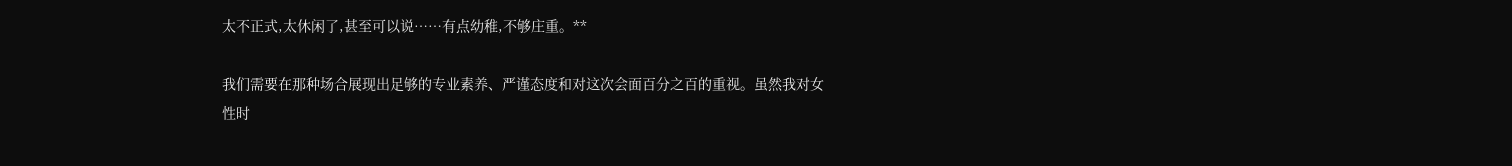太不正式,太休闲了,甚至可以说……有点幼稚,不够庄重。**

我们需要在那种场合展现出足够的专业素养、严谨态度和对这次会面百分之百的重视。虽然我对女性时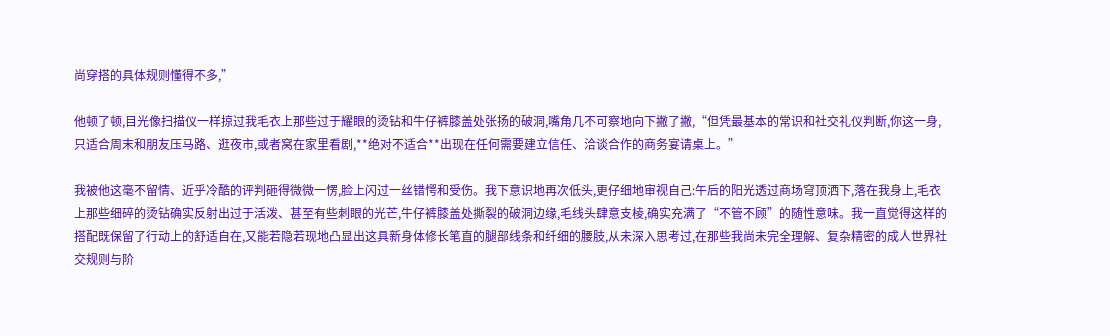尚穿搭的具体规则懂得不多,”

他顿了顿,目光像扫描仪一样掠过我毛衣上那些过于耀眼的烫钻和牛仔裤膝盖处张扬的破洞,嘴角几不可察地向下撇了撇,“但凭最基本的常识和社交礼仪判断,你这一身,只适合周末和朋友压马路、逛夜市,或者窝在家里看剧,**绝对不适合**出现在任何需要建立信任、洽谈合作的商务宴请桌上。”

我被他这毫不留情、近乎冷酷的评判砸得微微一愣,脸上闪过一丝错愕和受伤。我下意识地再次低头,更仔细地审视自己:午后的阳光透过商场穹顶洒下,落在我身上,毛衣上那些细碎的烫钻确实反射出过于活泼、甚至有些刺眼的光芒,牛仔裤膝盖处撕裂的破洞边缘,毛线头肆意支棱,确实充满了“不管不顾”的随性意味。我一直觉得这样的搭配既保留了行动上的舒适自在,又能若隐若现地凸显出这具新身体修长笔直的腿部线条和纤细的腰肢,从未深入思考过,在那些我尚未完全理解、复杂精密的成人世界社交规则与阶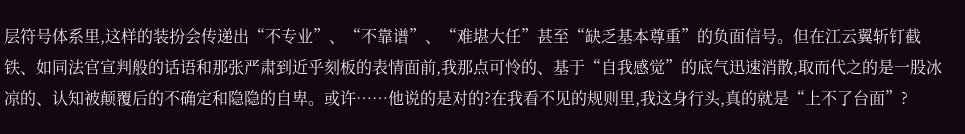层符号体系里,这样的装扮会传递出“不专业”、“不靠谱”、“难堪大任”甚至“缺乏基本尊重”的负面信号。但在江云翼斩钉截铁、如同法官宣判般的话语和那张严肃到近乎刻板的表情面前,我那点可怜的、基于“自我感觉”的底气迅速消散,取而代之的是一股冰凉的、认知被颠覆后的不确定和隐隐的自卑。或许……他说的是对的?在我看不见的规则里,我这身行头,真的就是“上不了台面”?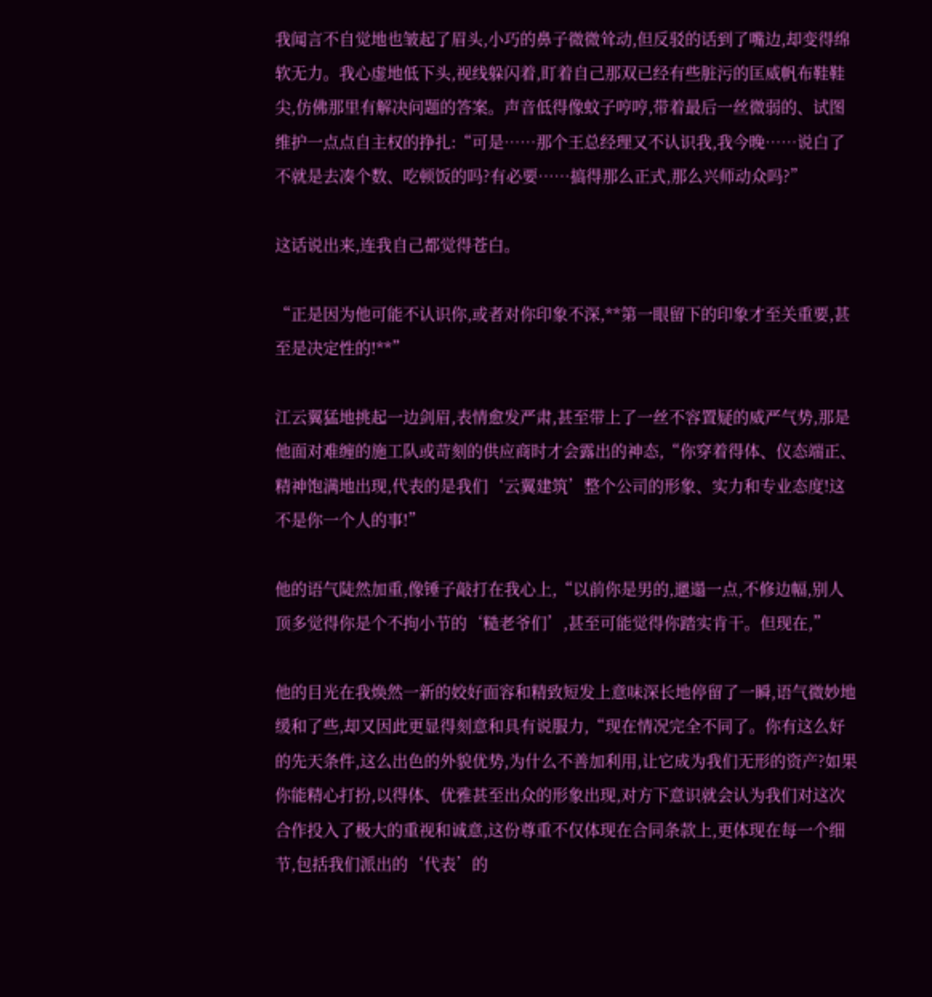我闻言不自觉地也皱起了眉头,小巧的鼻子微微耸动,但反驳的话到了嘴边,却变得绵软无力。我心虚地低下头,视线躲闪着,盯着自己那双已经有些脏污的匡威帆布鞋鞋尖,仿佛那里有解决问题的答案。声音低得像蚊子哼哼,带着最后一丝微弱的、试图维护一点点自主权的挣扎:“可是……那个王总经理又不认识我,我今晚……说白了不就是去凑个数、吃顿饭的吗?有必要……搞得那么正式,那么兴师动众吗?”

这话说出来,连我自己都觉得苍白。

“正是因为他可能不认识你,或者对你印象不深,**第一眼留下的印象才至关重要,甚至是决定性的!**”

江云翼猛地挑起一边剑眉,表情愈发严肃,甚至带上了一丝不容置疑的威严气势,那是他面对难缠的施工队或苛刻的供应商时才会露出的神态,“你穿着得体、仪态端正、精神饱满地出现,代表的是我们‘云翼建筑’整个公司的形象、实力和专业态度!这不是你一个人的事!”

他的语气陡然加重,像锤子敲打在我心上,“以前你是男的,邋遢一点,不修边幅,别人顶多觉得你是个不拘小节的‘糙老爷们’,甚至可能觉得你踏实肯干。但现在,”

他的目光在我焕然一新的姣好面容和精致短发上意味深长地停留了一瞬,语气微妙地缓和了些,却又因此更显得刻意和具有说服力,“现在情况完全不同了。你有这么好的先天条件,这么出色的外貌优势,为什么不善加利用,让它成为我们无形的资产?如果你能精心打扮,以得体、优雅甚至出众的形象出现,对方下意识就会认为我们对这次合作投入了极大的重视和诚意,这份尊重不仅体现在合同条款上,更体现在每一个细节,包括我们派出的‘代表’的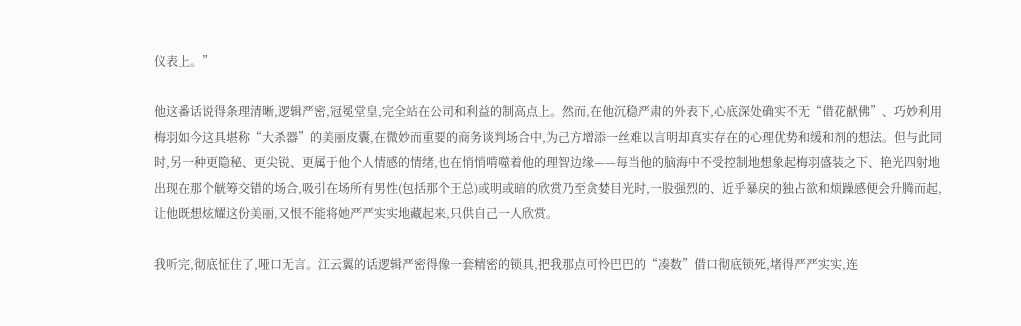仪表上。”

他这番话说得条理清晰,逻辑严密,冠冕堂皇,完全站在公司和利益的制高点上。然而,在他沉稳严肃的外表下,心底深处确实不无“借花献佛”、巧妙利用梅羽如今这具堪称“大杀器”的美丽皮囊,在微妙而重要的商务谈判场合中,为己方增添一丝难以言明却真实存在的心理优势和缓和剂的想法。但与此同时,另一种更隐秘、更尖锐、更属于他个人情感的情绪,也在悄悄啃噬着他的理智边缘——每当他的脑海中不受控制地想象起梅羽盛装之下、艳光四射地出现在那个觥筹交错的场合,吸引在场所有男性(包括那个王总)或明或暗的欣赏乃至贪婪目光时,一股强烈的、近乎暴戾的独占欲和烦躁感便会升腾而起,让他既想炫耀这份美丽,又恨不能将她严严实实地藏起来,只供自己一人欣赏。

我听完,彻底怔住了,哑口无言。江云翼的话逻辑严密得像一套精密的锁具,把我那点可怜巴巴的“凑数”借口彻底锁死,堵得严严实实,连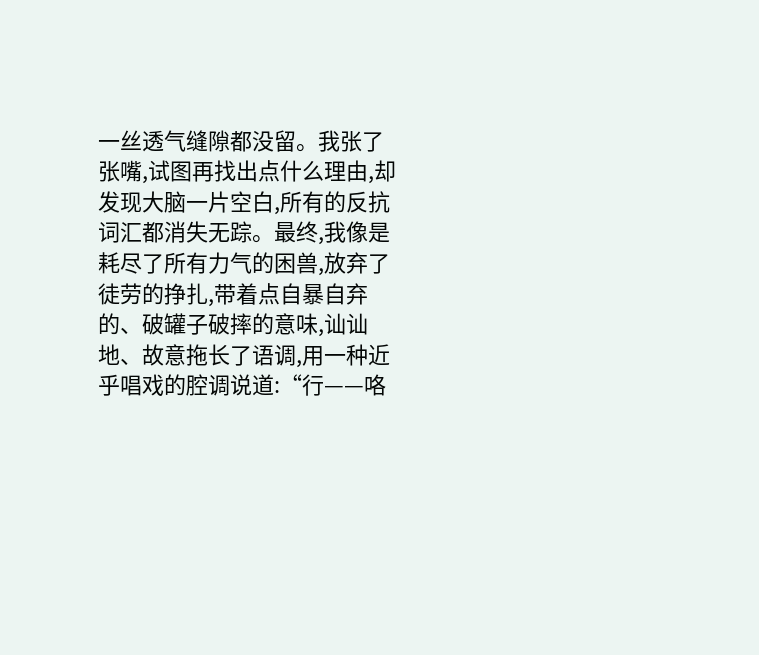一丝透气缝隙都没留。我张了张嘴,试图再找出点什么理由,却发现大脑一片空白,所有的反抗词汇都消失无踪。最终,我像是耗尽了所有力气的困兽,放弃了徒劳的挣扎,带着点自暴自弃的、破罐子破摔的意味,讪讪地、故意拖长了语调,用一种近乎唱戏的腔调说道:“行——咯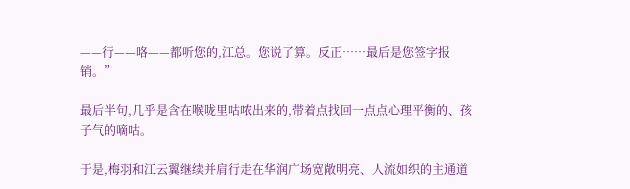——行——咯——都听您的,江总。您说了算。反正……最后是您签字报销。”

最后半句,几乎是含在喉咙里咕哝出来的,带着点找回一点点心理平衡的、孩子气的嘀咕。

于是,梅羽和江云翼继续并肩行走在华润广场宽敞明亮、人流如织的主通道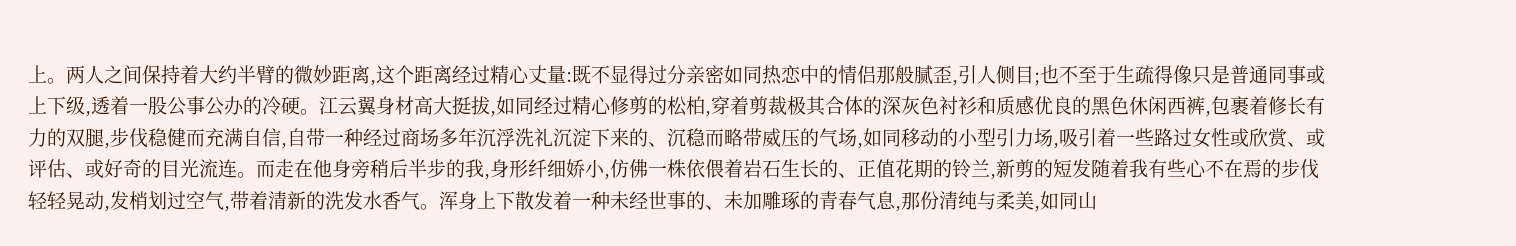上。两人之间保持着大约半臂的微妙距离,这个距离经过精心丈量:既不显得过分亲密如同热恋中的情侣那般腻歪,引人侧目;也不至于生疏得像只是普通同事或上下级,透着一股公事公办的冷硬。江云翼身材高大挺拔,如同经过精心修剪的松柏,穿着剪裁极其合体的深灰色衬衫和质感优良的黑色休闲西裤,包裹着修长有力的双腿,步伐稳健而充满自信,自带一种经过商场多年沉浮洗礼沉淀下来的、沉稳而略带威压的气场,如同移动的小型引力场,吸引着一些路过女性或欣赏、或评估、或好奇的目光流连。而走在他身旁稍后半步的我,身形纤细娇小,仿佛一株依偎着岩石生长的、正值花期的铃兰,新剪的短发随着我有些心不在焉的步伐轻轻晃动,发梢划过空气,带着清新的洗发水香气。浑身上下散发着一种未经世事的、未加雕琢的青春气息,那份清纯与柔美,如同山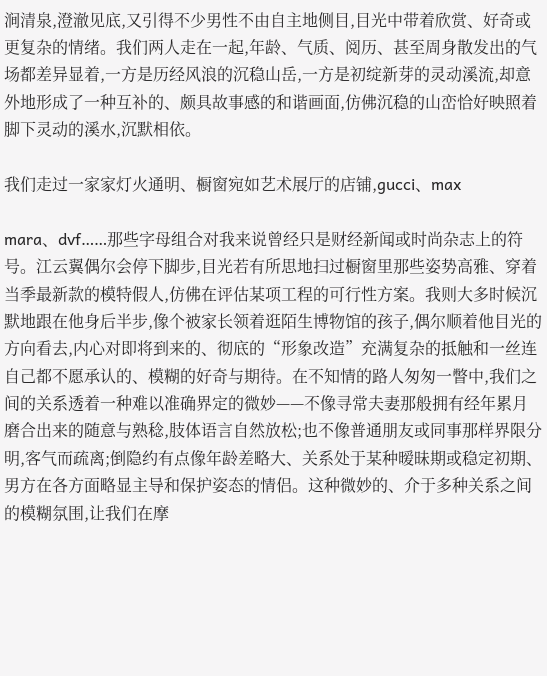涧清泉,澄澈见底,又引得不少男性不由自主地侧目,目光中带着欣赏、好奇或更复杂的情绪。我们两人走在一起,年龄、气质、阅历、甚至周身散发出的气场都差异显着,一方是历经风浪的沉稳山岳,一方是初绽新芽的灵动溪流,却意外地形成了一种互补的、颇具故事感的和谐画面,仿佛沉稳的山峦恰好映照着脚下灵动的溪水,沉默相依。

我们走过一家家灯火通明、橱窗宛如艺术展厅的店铺,gucci、max

mara、dvf……那些字母组合对我来说曾经只是财经新闻或时尚杂志上的符号。江云翼偶尔会停下脚步,目光若有所思地扫过橱窗里那些姿势高雅、穿着当季最新款的模特假人,仿佛在评估某项工程的可行性方案。我则大多时候沉默地跟在他身后半步,像个被家长领着逛陌生博物馆的孩子,偶尔顺着他目光的方向看去,内心对即将到来的、彻底的“形象改造”充满复杂的抵触和一丝连自己都不愿承认的、模糊的好奇与期待。在不知情的路人匆匆一瞥中,我们之间的关系透着一种难以准确界定的微妙——不像寻常夫妻那般拥有经年累月磨合出来的随意与熟稔,肢体语言自然放松;也不像普通朋友或同事那样界限分明,客气而疏离;倒隐约有点像年龄差略大、关系处于某种暧昧期或稳定初期、男方在各方面略显主导和保护姿态的情侣。这种微妙的、介于多种关系之间的模糊氛围,让我们在摩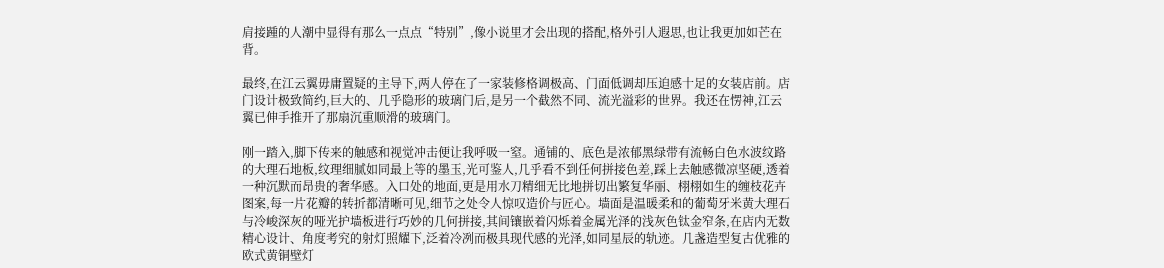肩接踵的人潮中显得有那么一点点“特别”,像小说里才会出现的搭配,格外引人遐思,也让我更加如芒在背。

最终,在江云翼毋庸置疑的主导下,两人停在了一家装修格调极高、门面低调却压迫感十足的女装店前。店门设计极致简约,巨大的、几乎隐形的玻璃门后,是另一个截然不同、流光溢彩的世界。我还在愣神,江云翼已伸手推开了那扇沉重顺滑的玻璃门。

刚一踏入,脚下传来的触感和视觉冲击便让我呼吸一窒。通铺的、底色是浓郁黑绿带有流畅白色水波纹路的大理石地板,纹理细腻如同最上等的墨玉,光可鉴人,几乎看不到任何拼接色差,踩上去触感微凉坚硬,透着一种沉默而昂贵的奢华感。入口处的地面,更是用水刀精细无比地拼切出繁复华丽、栩栩如生的缠枝花卉图案,每一片花瓣的转折都清晰可见,细节之处令人惊叹造价与匠心。墙面是温暖柔和的葡萄牙米黄大理石与冷峻深灰的哑光护墙板进行巧妙的几何拼接,其间镶嵌着闪烁着金属光泽的浅灰色钛金窄条,在店内无数精心设计、角度考究的射灯照耀下,泛着冷冽而极具现代感的光泽,如同星辰的轨迹。几盏造型复古优雅的欧式黄铜壁灯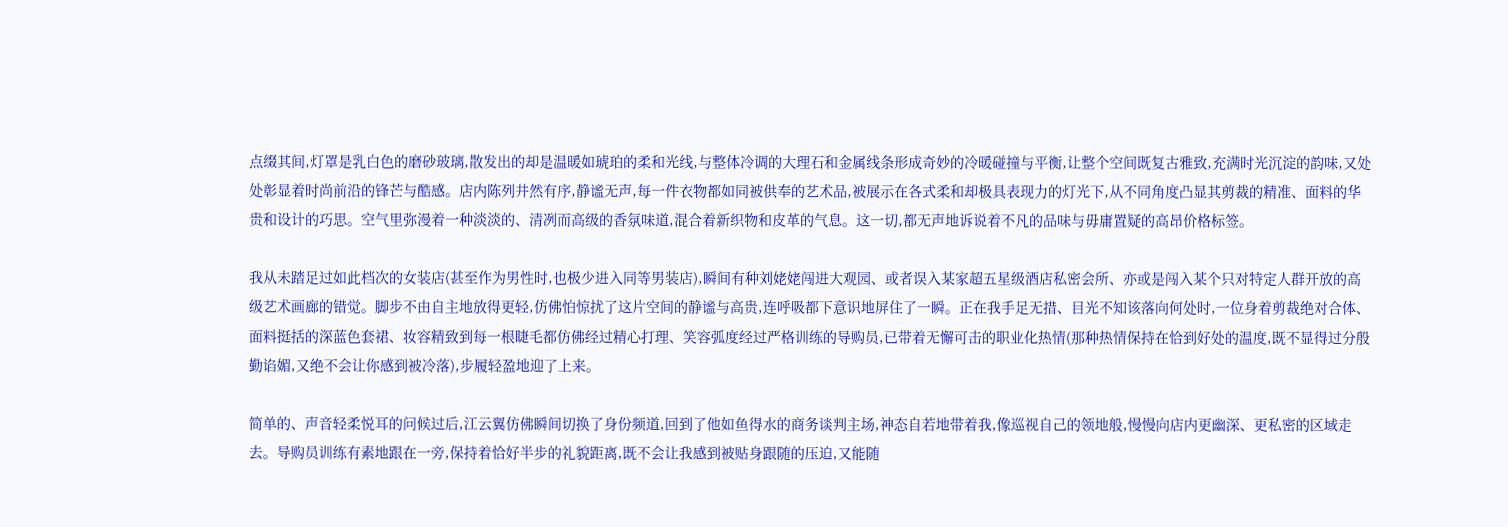点缀其间,灯罩是乳白色的磨砂玻璃,散发出的却是温暖如琥珀的柔和光线,与整体冷调的大理石和金属线条形成奇妙的冷暖碰撞与平衡,让整个空间既复古雅致,充满时光沉淀的韵味,又处处彰显着时尚前沿的锋芒与酷感。店内陈列井然有序,静谧无声,每一件衣物都如同被供奉的艺术品,被展示在各式柔和却极具表现力的灯光下,从不同角度凸显其剪裁的精准、面料的华贵和设计的巧思。空气里弥漫着一种淡淡的、清冽而高级的香氛味道,混合着新织物和皮革的气息。这一切,都无声地诉说着不凡的品味与毋庸置疑的高昂价格标签。

我从未踏足过如此档次的女装店(甚至作为男性时,也极少进入同等男装店),瞬间有种刘姥姥闯进大观园、或者误入某家超五星级酒店私密会所、亦或是闯入某个只对特定人群开放的高级艺术画廊的错觉。脚步不由自主地放得更轻,仿佛怕惊扰了这片空间的静谧与高贵,连呼吸都下意识地屏住了一瞬。正在我手足无措、目光不知该落向何处时,一位身着剪裁绝对合体、面料挺括的深蓝色套裙、妆容精致到每一根睫毛都仿佛经过精心打理、笑容弧度经过严格训练的导购员,已带着无懈可击的职业化热情(那种热情保持在恰到好处的温度,既不显得过分殷勤谄媚,又绝不会让你感到被冷落),步履轻盈地迎了上来。

简单的、声音轻柔悦耳的问候过后,江云翼仿佛瞬间切换了身份频道,回到了他如鱼得水的商务谈判主场,神态自若地带着我,像巡视自己的领地般,慢慢向店内更幽深、更私密的区域走去。导购员训练有素地跟在一旁,保持着恰好半步的礼貌距离,既不会让我感到被贴身跟随的压迫,又能随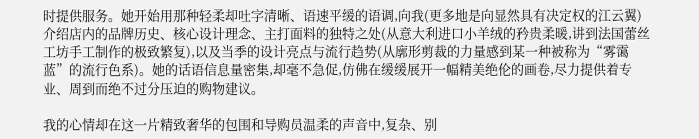时提供服务。她开始用那种轻柔却吐字清晰、语速平缓的语调,向我(更多地是向显然具有决定权的江云翼)介绍店内的品牌历史、核心设计理念、主打面料的独特之处(从意大利进口小羊绒的矜贵柔暖,讲到法国蕾丝工坊手工制作的极致繁复),以及当季的设计亮点与流行趋势(从廓形剪裁的力量感到某一种被称为“雾霭蓝”的流行色系)。她的话语信息量密集,却毫不急促,仿佛在缓缓展开一幅精美绝伦的画卷,尽力提供着专业、周到而绝不过分压迫的购物建议。

我的心情却在这一片精致奢华的包围和导购员温柔的声音中,复杂、别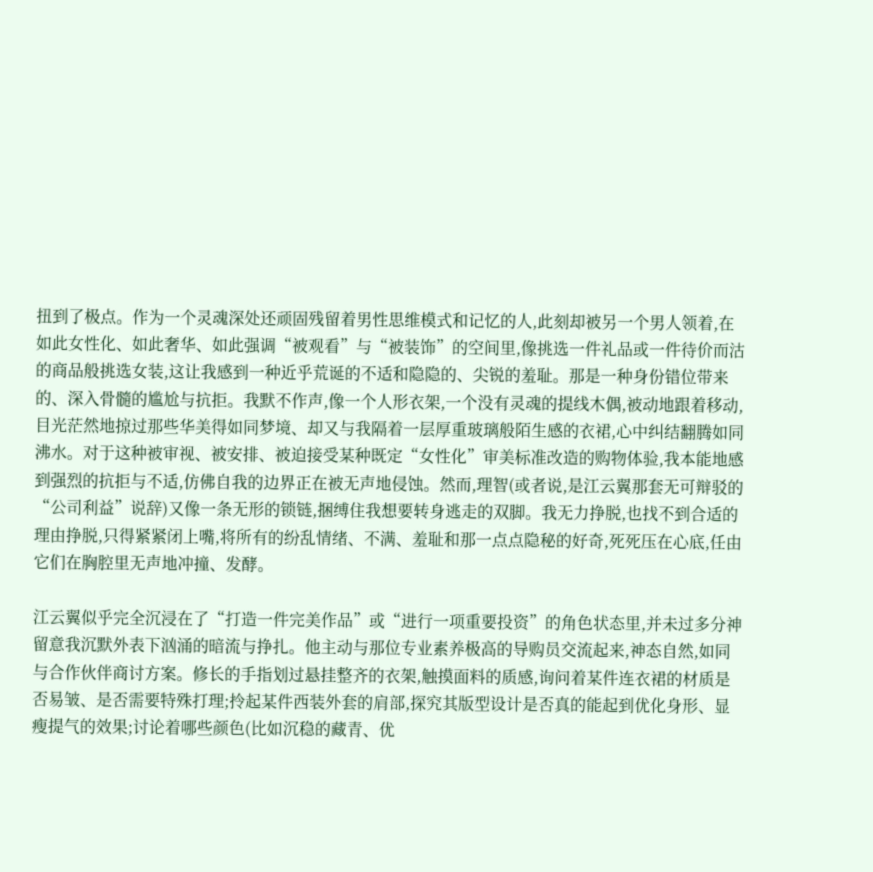扭到了极点。作为一个灵魂深处还顽固残留着男性思维模式和记忆的人,此刻却被另一个男人领着,在如此女性化、如此奢华、如此强调“被观看”与“被装饰”的空间里,像挑选一件礼品或一件待价而沽的商品般挑选女装,这让我感到一种近乎荒诞的不适和隐隐的、尖锐的羞耻。那是一种身份错位带来的、深入骨髓的尴尬与抗拒。我默不作声,像一个人形衣架,一个没有灵魂的提线木偶,被动地跟着移动,目光茫然地掠过那些华美得如同梦境、却又与我隔着一层厚重玻璃般陌生感的衣裙,心中纠结翻腾如同沸水。对于这种被审视、被安排、被迫接受某种既定“女性化”审美标准改造的购物体验,我本能地感到强烈的抗拒与不适,仿佛自我的边界正在被无声地侵蚀。然而,理智(或者说,是江云翼那套无可辩驳的“公司利益”说辞)又像一条无形的锁链,捆缚住我想要转身逃走的双脚。我无力挣脱,也找不到合适的理由挣脱,只得紧紧闭上嘴,将所有的纷乱情绪、不满、羞耻和那一点点隐秘的好奇,死死压在心底,任由它们在胸腔里无声地冲撞、发酵。

江云翼似乎完全沉浸在了“打造一件完美作品”或“进行一项重要投资”的角色状态里,并未过多分神留意我沉默外表下汹涌的暗流与挣扎。他主动与那位专业素养极高的导购员交流起来,神态自然,如同与合作伙伴商讨方案。修长的手指划过悬挂整齐的衣架,触摸面料的质感,询问着某件连衣裙的材质是否易皱、是否需要特殊打理;拎起某件西装外套的肩部,探究其版型设计是否真的能起到优化身形、显瘦提气的效果;讨论着哪些颜色(比如沉稳的藏青、优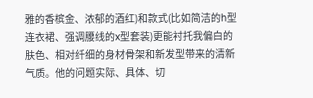雅的香槟金、浓郁的酒红)和款式(比如简洁的h型连衣裙、强调腰线的x型套装)更能衬托我偏白的肤色、相对纤细的身材骨架和新发型带来的清新气质。他的问题实际、具体、切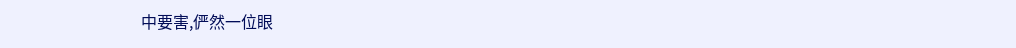中要害,俨然一位眼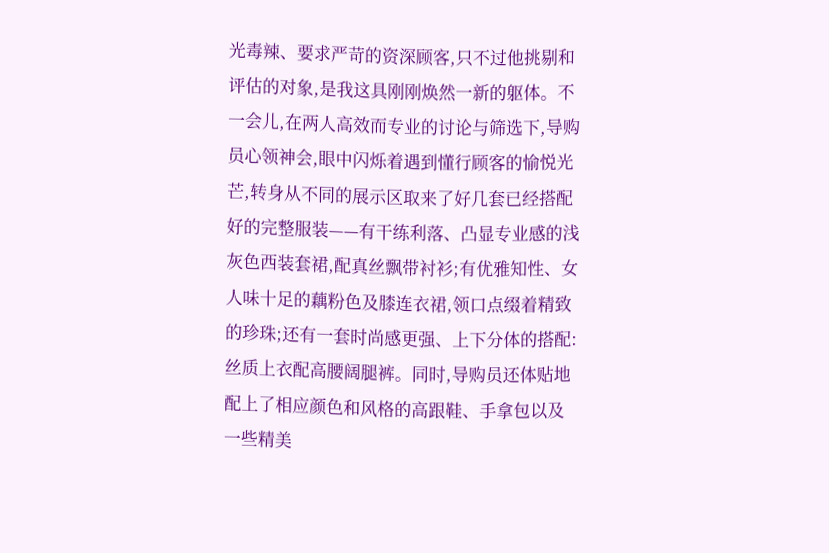光毒辣、要求严苛的资深顾客,只不过他挑剔和评估的对象,是我这具刚刚焕然一新的躯体。不一会儿,在两人高效而专业的讨论与筛选下,导购员心领神会,眼中闪烁着遇到懂行顾客的愉悦光芒,转身从不同的展示区取来了好几套已经搭配好的完整服装——有干练利落、凸显专业感的浅灰色西装套裙,配真丝飘带衬衫;有优雅知性、女人味十足的藕粉色及膝连衣裙,领口点缀着精致的珍珠;还有一套时尚感更强、上下分体的搭配:丝质上衣配高腰阔腿裤。同时,导购员还体贴地配上了相应颜色和风格的高跟鞋、手拿包以及一些精美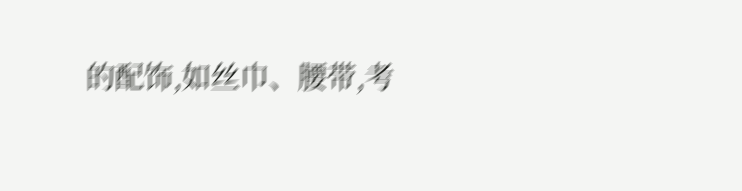的配饰,如丝巾、腰带,考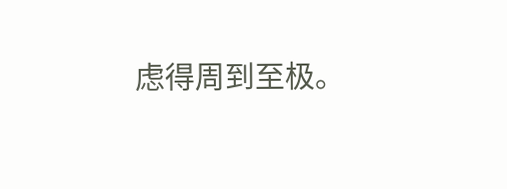虑得周到至极。